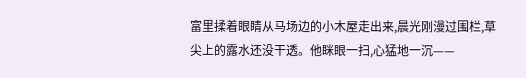富里揉着眼睛从马场边的小木屋走出来,晨光刚漫过围栏,草尖上的露水还没干透。他眯眼一扫,心猛地一沉——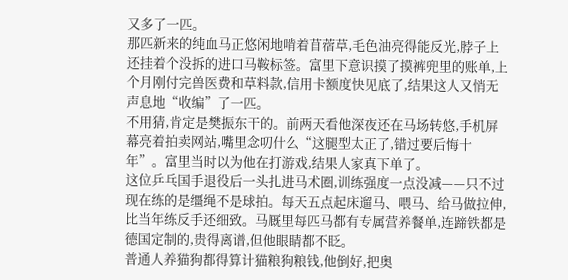又多了一匹。
那匹新来的纯血马正悠闲地啃着苜蓿草,毛色油亮得能反光,脖子上还挂着个没拆的进口马鞍标签。富里下意识摸了摸裤兜里的账单,上个月刚付完兽医费和草料款,信用卡额度快见底了,结果这人又悄无声息地“收编”了一匹。
不用猜,肯定是樊振东干的。前两天看他深夜还在马场转悠,手机屏幕亮着拍卖网站,嘴里念叨什么“这腿型太正了,错过要后悔十年”。富里当时以为他在打游戏,结果人家真下单了。
这位乒乓国手退役后一头扎进马术圈,训练强度一点没减——只不过现在练的是缰绳不是球拍。每天五点起床遛马、喂马、给马做拉伸,比当年练反手还细致。马厩里每匹马都有专属营养餐单,连蹄铁都是德国定制的,贵得离谱,但他眼睛都不眨。
普通人养猫狗都得算计猫粮狗粮钱,他倒好,把奥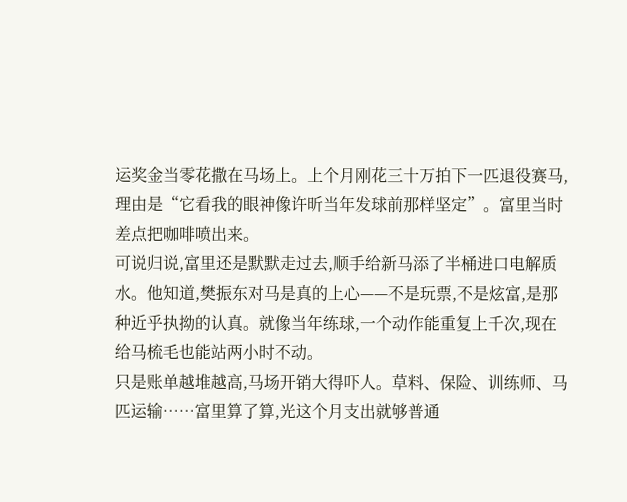运奖金当零花撒在马场上。上个月刚花三十万拍下一匹退役赛马,理由是“它看我的眼神像许昕当年发球前那样坚定”。富里当时差点把咖啡喷出来。
可说归说,富里还是默默走过去,顺手给新马添了半桶进口电解质水。他知道,樊振东对马是真的上心——不是玩票,不是炫富,是那种近乎执拗的认真。就像当年练球,一个动作能重复上千次,现在给马梳毛也能站两小时不动。
只是账单越堆越高,马场开销大得吓人。草料、保险、训练师、马匹运输……富里算了算,光这个月支出就够普通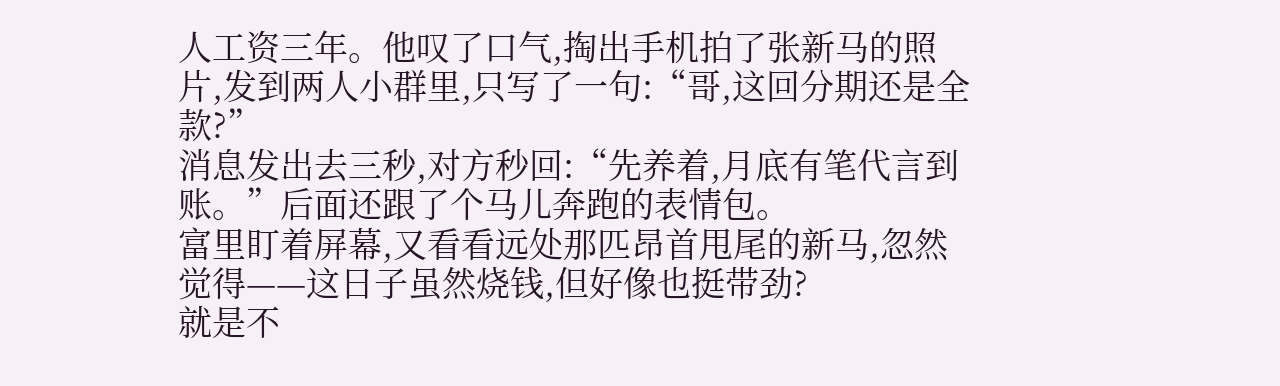人工资三年。他叹了口气,掏出手机拍了张新马的照片,发到两人小群里,只写了一句:“哥,这回分期还是全款?”
消息发出去三秒,对方秒回:“先养着,月底有笔代言到账。”后面还跟了个马儿奔跑的表情包。
富里盯着屏幕,又看看远处那匹昂首甩尾的新马,忽然觉得——这日子虽然烧钱,但好像也挺带劲?
就是不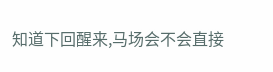知道下回醒来,马场会不会直接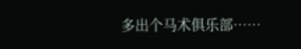多出个马术俱乐部……